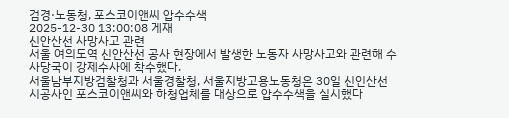검경·노동청, 포스코이앤씨 압수수색
2025-12-30 13:00:08 게재
신안산선 사망사고 관련
서울 여의도역 신안산선 공사 현장에서 발생한 노동자 사망사고와 관련해 수사당국이 강제수사에 착수했다.
서울남부지방검찰청과 서울경찰청, 서울지방고용노동청은 30일 신인산선 시공사인 포스코이앤씨와 하청업체를 대상으로 압수수색을 실시했다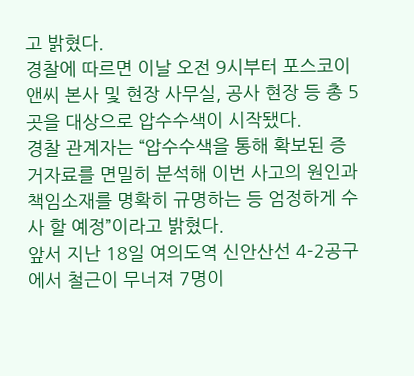고 밝혔다.
경찰에 따르면 이날 오전 9시부터 포스코이앤씨 본사 및 현장 사무실, 공사 현장 등 총 5곳을 대상으로 압수수색이 시작됐다.
경찰 관계자는 “압수수색을 통해 확보된 증거자료를 면밀히 분석해 이번 사고의 원인과 책임소재를 명확히 규명하는 등 엄정하게 수사 할 예정”이라고 밝혔다.
앞서 지난 18일 여의도역 신안산선 4-2공구에서 철근이 무너져 7명이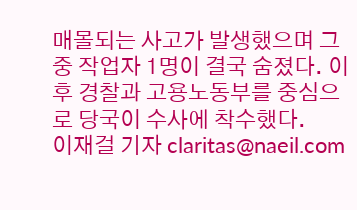매몰되는 사고가 발생했으며 그중 작업자 1명이 결국 숨졌다. 이후 경찰과 고용노동부를 중심으로 당국이 수사에 착수했다.
이재걸 기자 claritas@naeil.com